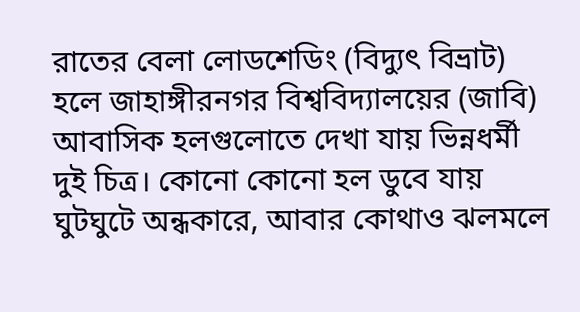রাতের বেলা লোডশেডিং (বিদ্যুৎ বিভ্রাট) হলে জাহাঙ্গীরনগর বিশ্ববিদ্যালয়ের (জাবি) আবাসিক হলগুলোতে দেখা যায় ভিন্নধর্মী দুই চিত্র। কোনো কোনো হল ডুবে যায় ঘুটঘুটে অন্ধকারে, আবার কোথাও ঝলমলে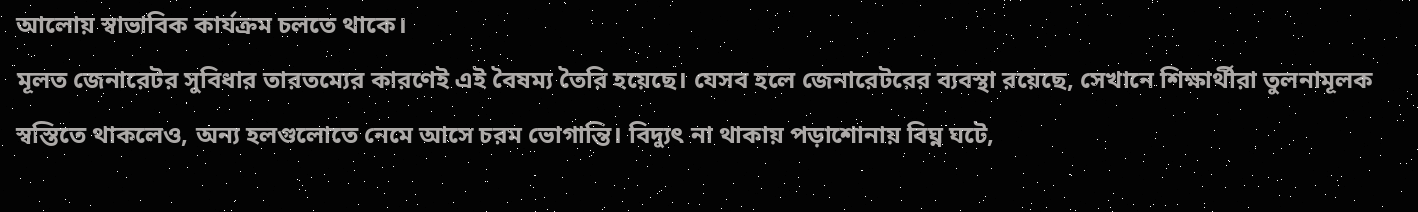আলোয় স্বাভাবিক কার্যক্রম চলতে থাকে।
মূলত জেনারেটর সুবিধার তারতম্যের কারণেই এই বৈষম্য তৈরি হয়েছে। যেসব হলে জেনারেটরের ব্যবস্থা রয়েছে, সেখানে শিক্ষার্থীরা তুলনামূলক স্বস্তিতে থাকলেও, অন্য হলগুলোতে নেমে আসে চরম ভোগান্তি। বিদ্যুৎ না থাকায় পড়াশোনায় বিঘ্ন ঘটে,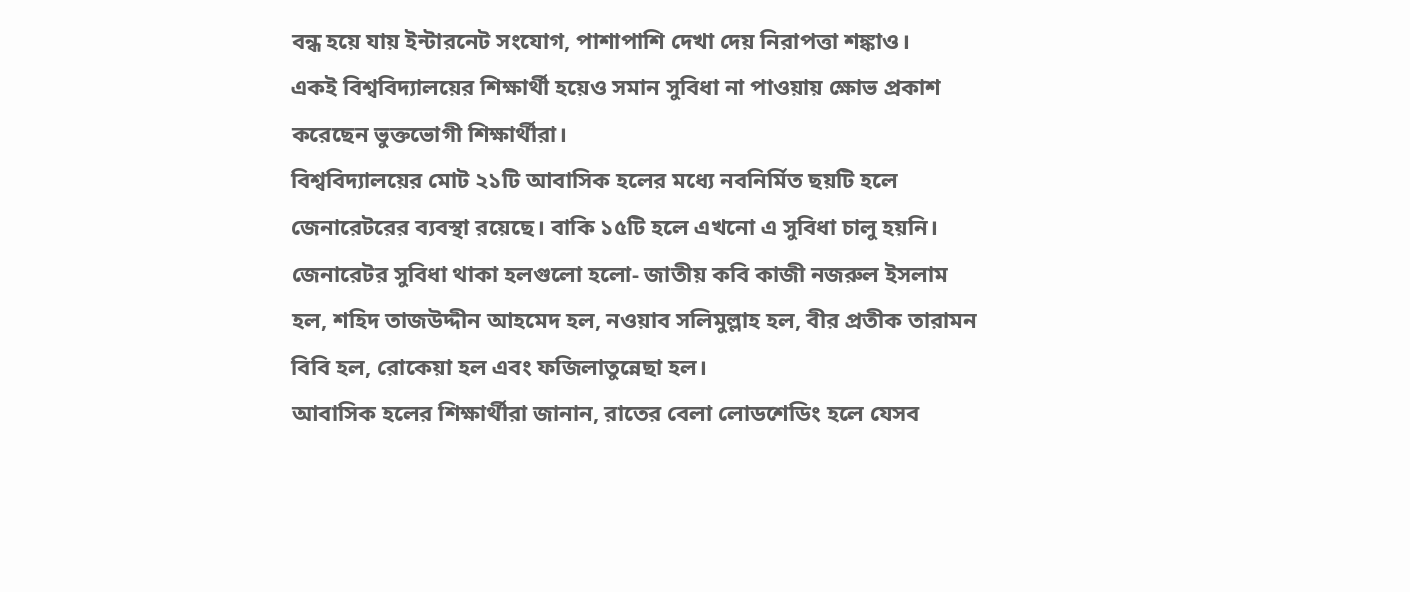বন্ধ হয়ে যায় ইন্টারনেট সংযোগ, পাশাপাশি দেখা দেয় নিরাপত্তা শঙ্কাও।
একই বিশ্ববিদ্যালয়ের শিক্ষার্থী হয়েও সমান সুবিধা না পাওয়ায় ক্ষোভ প্রকাশ করেছেন ভুক্তভোগী শিক্ষার্থীরা।
বিশ্ববিদ্যালয়ের মোট ২১টি আবাসিক হলের মধ্যে নবনির্মিত ছয়টি হলে জেনারেটরের ব্যবস্থা রয়েছে। বাকি ১৫টি হলে এখনো এ সুবিধা চালু হয়নি। জেনারেটর সুবিধা থাকা হলগুলো হলো- জাতীয় কবি কাজী নজরুল ইসলাম হল, শহিদ তাজউদ্দীন আহমেদ হল, নওয়াব সলিমুল্লাহ হল, বীর প্রতীক তারামন বিবি হল, রোকেয়া হল এবং ফজিলাতুন্নেছা হল।
আবাসিক হলের শিক্ষার্থীরা জানান, রাতের বেলা লোডশেডিং হলে যেসব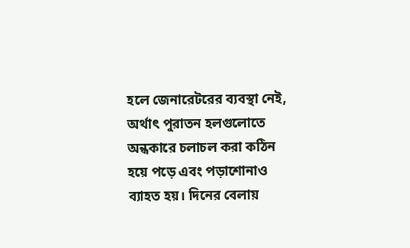হলে জেনারেটরের ব্যবস্থা নেই, অর্থাৎ পুরাতন হলগুলোতে অন্ধকারে চলাচল করা কঠিন হয়ে পড়ে এবং পড়াশোনাও ব্যাহত হয়। দিনের বেলায়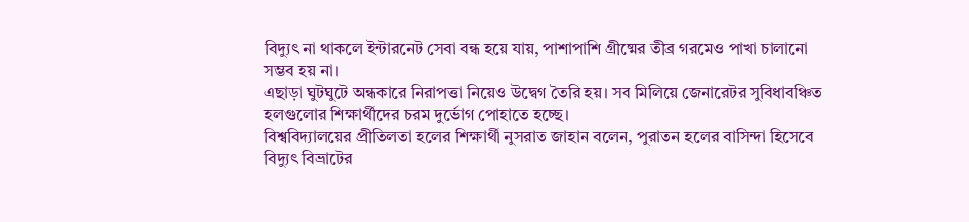বিদ্যুৎ না থাকলে ইন্টারনেট সেবা বন্ধ হয়ে যায়, পাশাপাশি গ্রীষ্মের তীব্র গরমেও পাখা চালানো সম্ভব হয় না।
এছাড়া ঘুটঘুটে অন্ধকারে নিরাপত্তা নিয়েও উদ্বেগ তৈরি হয়। সব মিলিয়ে জেনারেটর সুবিধাবঞ্চিত হলগুলোর শিক্ষার্থীদের চরম দুর্ভোগ পোহাতে হচ্ছে।
বিশ্ববিদ্যালয়ের প্রীতিলতা হলের শিক্ষার্থী নুসরাত জাহান বলেন, পুরাতন হলের বাসিন্দা হিসেবে বিদ্যুৎ বিভ্রাটের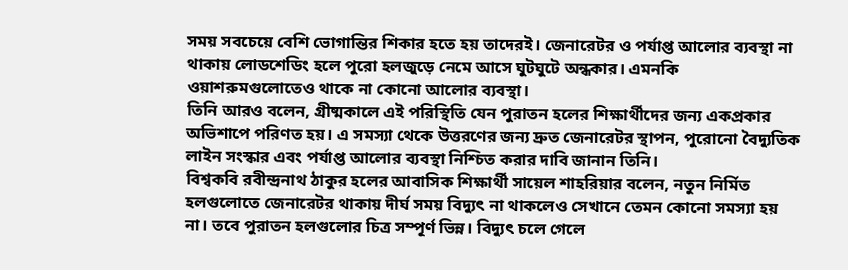সময় সবচেয়ে বেশি ভোগান্তির শিকার হতে হয় তাদেরই। জেনারেটর ও পর্যাপ্ত আলোর ব্যবস্থা না থাকায় লোডশেডিং হলে পুরো হলজুড়ে নেমে আসে ঘুটঘুটে অন্ধকার। এমনকি ওয়াশরুমগুলোতেও থাকে না কোনো আলোর ব্যবস্থা।
তিনি আরও বলেন, গ্রীষ্মকালে এই পরিস্থিতি যেন পুরাতন হলের শিক্ষার্থীদের জন্য একপ্রকার অভিশাপে পরিণত হয়। এ সমস্যা থেকে উত্তরণের জন্য দ্রুত জেনারেটর স্থাপন, পুরোনো বৈদ্যুতিক লাইন সংস্কার এবং পর্যাপ্ত আলোর ব্যবস্থা নিশ্চিত করার দাবি জানান তিনি।
বিশ্বকবি রবীন্দ্রনাথ ঠাকুর হলের আবাসিক শিক্ষার্থী সায়েল শাহরিয়ার বলেন, নতুন নির্মিত হলগুলোতে জেনারেটর থাকায় দীর্ঘ সময় বিদ্যুৎ না থাকলেও সেখানে তেমন কোনো সমস্যা হয় না। তবে পুরাতন হলগুলোর চিত্র সম্পূর্ণ ভিন্ন। বিদ্যুৎ চলে গেলে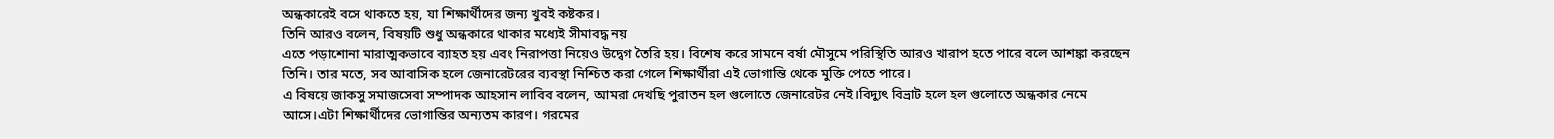অন্ধকারেই বসে থাকতে হয়, যা শিক্ষার্থীদের জন্য খুবই কষ্টকর।
তিনি আরও বলেন, বিষয়টি শুধু অন্ধকারে থাকার মধ্যেই সীমাবদ্ধ নয়
এতে পড়াশোনা মারাত্মকভাবে ব্যাহত হয় এবং নিরাপত্তা নিয়েও উদ্বেগ তৈরি হয়। বিশেষ করে সামনে বর্ষা মৌসুমে পরিস্থিতি আরও খারাপ হতে পারে বলে আশঙ্কা করছেন তিনি। তার মতে, সব আবাসিক হলে জেনারেটরের ব্যবস্থা নিশ্চিত করা গেলে শিক্ষার্থীরা এই ভোগান্তি থেকে মুক্তি পেতে পারে।
এ বিষয়ে জাকসু সমাজসেবা সম্পাদক আহসান লাবিব বলেন, আমরা দেখছি পুরাতন হল গুলোতে জেনারেটর নেই।বিদ্যুৎ বিভ্রাট হলে হল গুলোতে অন্ধকার নেমে আসে।এটা শিক্ষার্থীদের ভোগান্তির অন্যতম কারণ। গরমের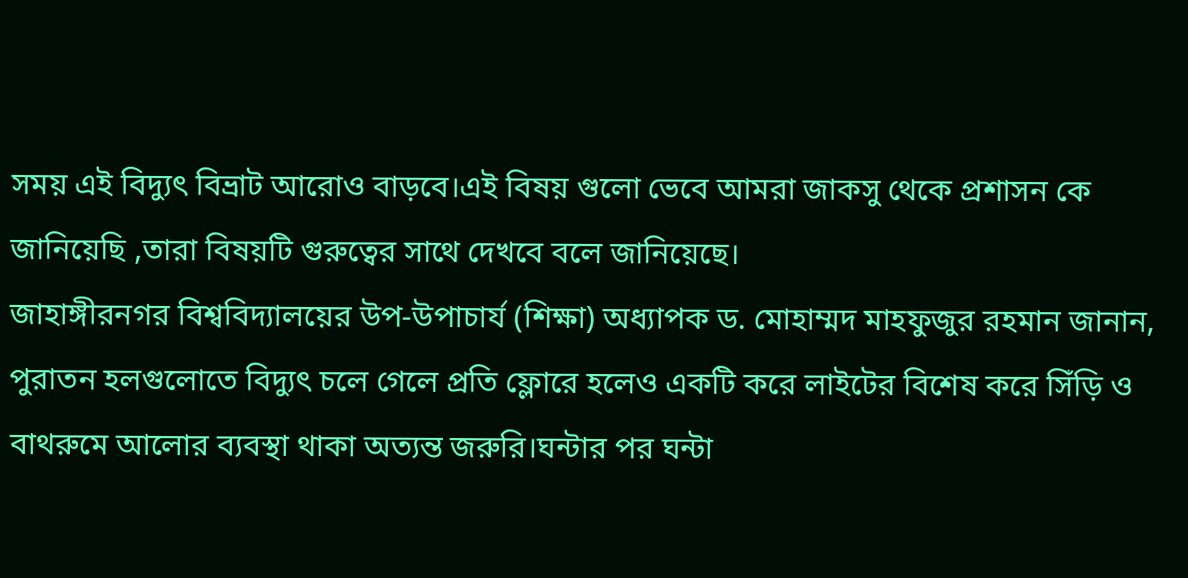সময় এই বিদ্যুৎ বিভ্রাট আরোও বাড়বে।এই বিষয় গুলো ভেবে আমরা জাকসু থেকে প্রশাসন কে জানিয়েছি ,তারা বিষয়টি গুরুত্বের সাথে দেখবে বলে জানিয়েছে।
জাহাঙ্গীরনগর বিশ্ববিদ্যালয়ের উপ-উপাচার্য (শিক্ষা) অধ্যাপক ড. মোহাম্মদ মাহফুজুর রহমান জানান, পুরাতন হলগুলোতে বিদ্যুৎ চলে গেলে প্রতি ফ্লোরে হলেও একটি করে লাইটের বিশেষ করে সিঁড়ি ও বাথরুমে আলোর ব্যবস্থা থাকা অত্যন্ত জরুরি।ঘন্টার পর ঘন্টা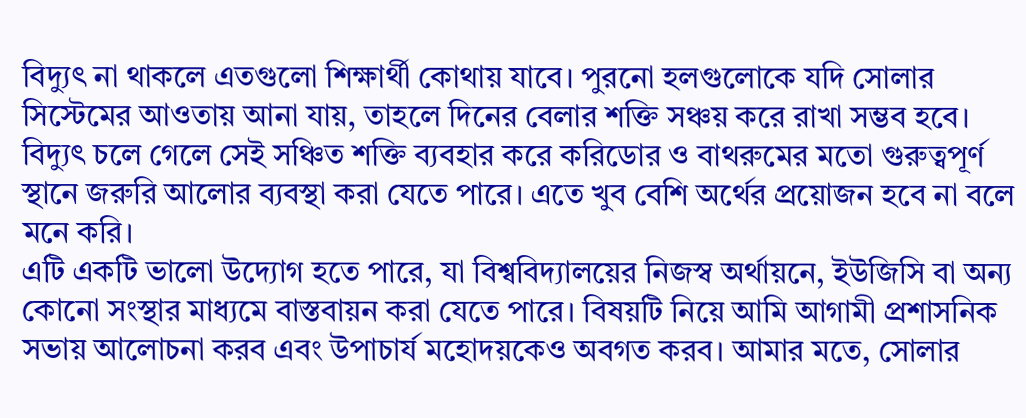বিদ্যুৎ না থাকলে এতগুলো শিক্ষার্থী কোথায় যাবে। পুরনো হলগুলোকে যদি সোলার সিস্টেমের আওতায় আনা যায়, তাহলে দিনের বেলার শক্তি সঞ্চয় করে রাখা সম্ভব হবে। বিদ্যুৎ চলে গেলে সেই সঞ্চিত শক্তি ব্যবহার করে করিডোর ও বাথরুমের মতো গুরুত্বপূর্ণ স্থানে জরুরি আলোর ব্যবস্থা করা যেতে পারে। এতে খুব বেশি অর্থের প্রয়োজন হবে না বলে মনে করি।
এটি একটি ভালো উদ্যোগ হতে পারে, যা বিশ্ববিদ্যালয়ের নিজস্ব অর্থায়নে, ইউজিসি বা অন্য কোনো সংস্থার মাধ্যমে বাস্তবায়ন করা যেতে পারে। বিষয়টি নিয়ে আমি আগামী প্রশাসনিক সভায় আলোচনা করব এবং উপাচার্য মহোদয়কেও অবগত করব। আমার মতে, সোলার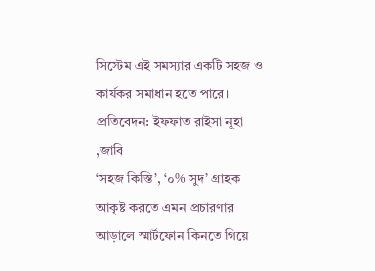সিস্টেম এই সমস্যার একটি সহজ ও কার্যকর সমাধান হতে পারে।
প্রতিবেদন: ইফফাত রাইসা নূহা ,জাবি
‘সহজ কিস্তি’, ‘০% সুদ’ গ্রাহক আকৃষ্ট করতে এমন প্রচারণার আড়ালে স্মার্টফোন কিনতে গিয়ে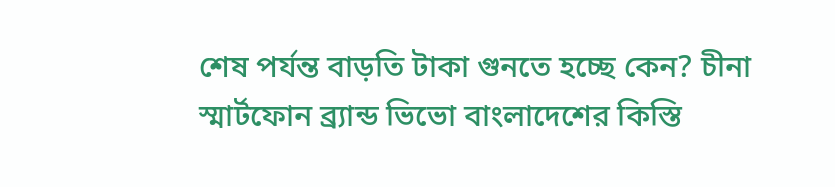শেষ পর্যন্ত বাড়তি টাকা গুনতে হচ্ছে কেন? চীনা স্মার্টফোন ব্র্যান্ড ভিভো বাংলাদেশের কিস্তি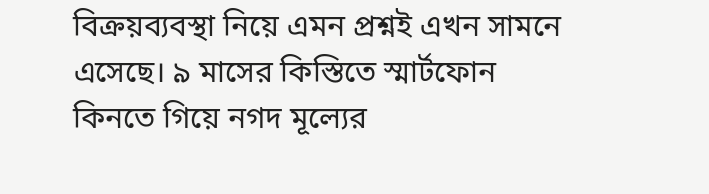বিক্রয়ব্যবস্থা নিয়ে এমন প্রশ্নই এখন সামনে এসেছে। ৯ মাসের কিস্তিতে স্মার্টফোন কিনতে গিয়ে নগদ মূল্যের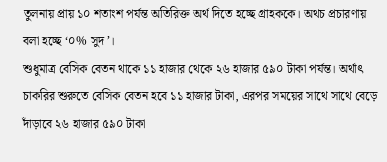তুলনায় প্রায় ১০ শতাংশ পর্যন্ত অতিরিক্ত অর্থ দিতে হচ্ছে গ্রাহককে। অথচ প্রচারণায় বলা হচ্ছে ‘০% সুদ’।
শুধুমাত্র বেসিক বেতন থাকে ১১ হাজার থেকে ২৬ হাজার ৫৯০ টাকা পর্যন্ত। অর্থাৎ চাকরির শুরুতে বেসিক বেতন হবে ১১ হাজার টাকা, এরপর সময়ের সাথে সাথে বেড়ে দাঁড়াবে ২৬ হাজার ৫৯০ টাকা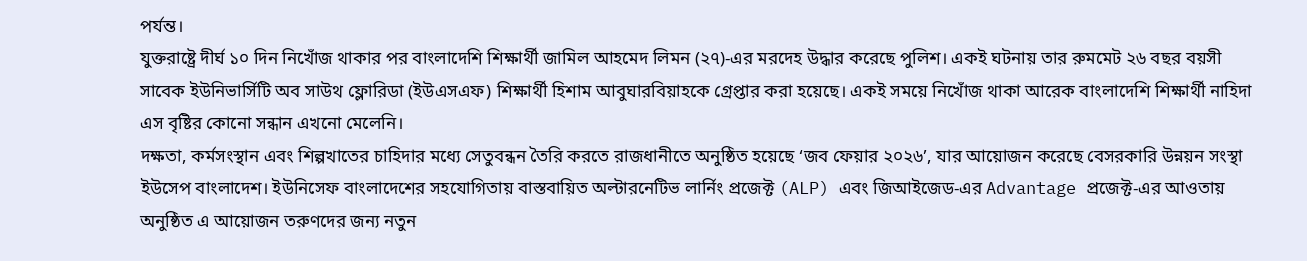পর্যন্ত।
যুক্তরাষ্ট্রে দীর্ঘ ১০ দিন নিখোঁজ থাকার পর বাংলাদেশি শিক্ষার্থী জামিল আহমেদ লিমন (২৭)-এর মরদেহ উদ্ধার করেছে পুলিশ। একই ঘটনায় তার রুমমেট ২৬ বছর বয়সী সাবেক ইউনিভার্সিটি অব সাউথ ফ্লোরিডা (ইউএসএফ) শিক্ষার্থী হিশাম আবুঘারবিয়াহকে গ্রেপ্তার করা হয়েছে। একই সময়ে নিখোঁজ থাকা আরেক বাংলাদেশি শিক্ষার্থী নাহিদা এস বৃষ্টির কোনো সন্ধান এখনো মেলেনি।
দক্ষতা, কর্মসংস্থান এবং শিল্পখাতের চাহিদার মধ্যে সেতুবন্ধন তৈরি করতে রাজধানীতে অনুষ্ঠিত হয়েছে ‘জব ফেয়ার ২০২৬’, যার আয়োজন করেছে বেসরকারি উন্নয়ন সংস্থা ইউসেপ বাংলাদেশ। ইউনিসেফ বাংলাদেশের সহযোগিতায় বাস্তবায়িত অল্টারনেটিভ লার্নিং প্রজেক্ট (ALP) এবং জিআইজেড-এর Advantage প্রজেক্ট-এর আওতায় অনুষ্ঠিত এ আয়োজন তরুণদের জন্য নতুন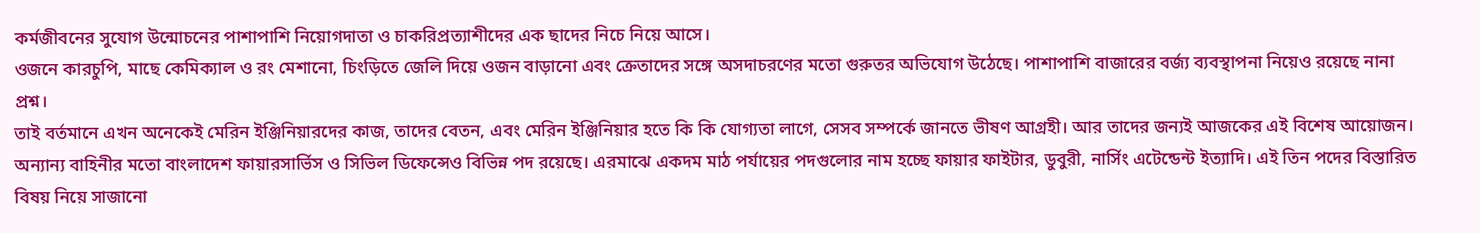কর্মজীবনের সুযোগ উন্মোচনের পাশাপাশি নিয়োগদাতা ও চাকরিপ্রত্যাশীদের এক ছাদের নিচে নিয়ে আসে।
ওজনে কারচুপি, মাছে কেমিক্যাল ও রং মেশানো, চিংড়িতে জেলি দিয়ে ওজন বাড়ানো এবং ক্রেতাদের সঙ্গে অসদাচরণের মতো গুরুতর অভিযোগ উঠেছে। পাশাপাশি বাজারের বর্জ্য ব্যবস্থাপনা নিয়েও রয়েছে নানা প্রশ্ন।
তাই বর্তমানে এখন অনেকেই মেরিন ইঞ্জিনিয়ারদের কাজ, তাদের বেতন, এবং মেরিন ইঞ্জিনিয়ার হতে কি কি যোগ্যতা লাগে, সেসব সম্পর্কে জানতে ভীষণ আগ্রহী। আর তাদের জন্যই আজকের এই বিশেষ আয়োজন।
অন্যান্য বাহিনীর মতো বাংলাদেশ ফায়ারসার্ভিস ও সিভিল ডিফেন্সেও বিভিন্ন পদ রয়েছে। এরমাঝে একদম মাঠ পর্যায়ের পদগুলোর নাম হচ্ছে ফায়ার ফাইটার, ডুবুরী, নার্সিং এটেন্ডেন্ট ইত্যাদি। এই তিন পদের বিস্তারিত বিষয় নিয়ে সাজানো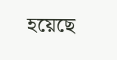হয়েছে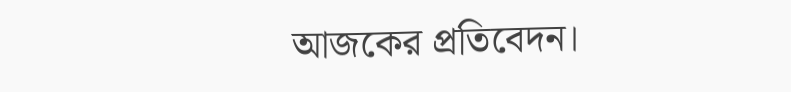আজকের প্রতিবেদন।